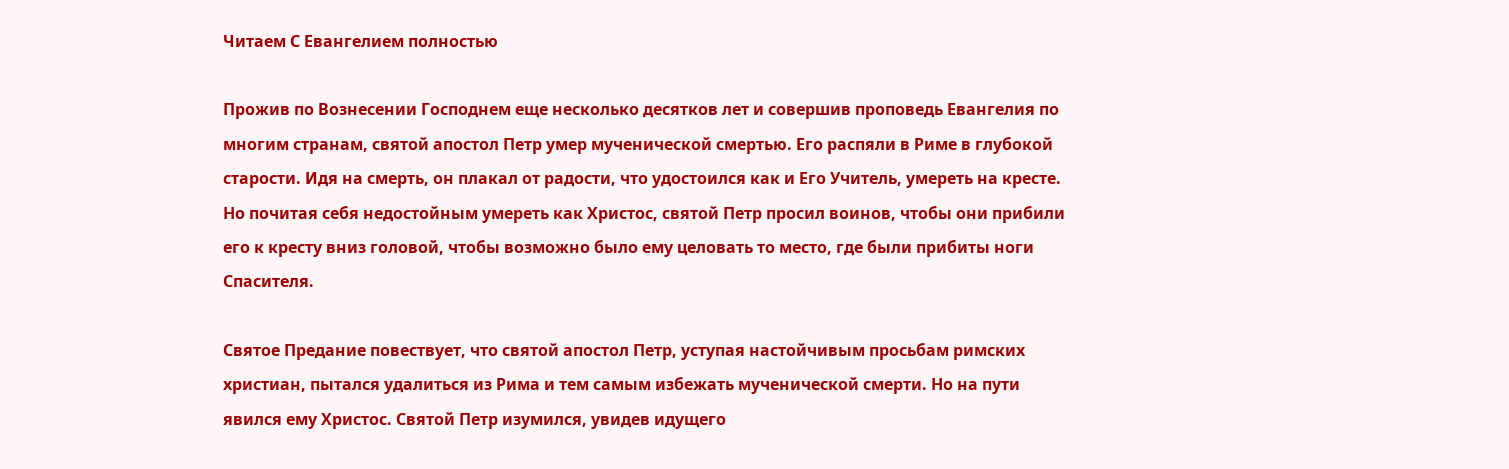Читаем С Евангелием полностью

Прожив по Вознесении Господнем еще несколько десятков лет и совершив проповедь Евангелия по многим странам, святой апостол Петр умер мученической смертью. Его распяли в Риме в глубокой старости. Идя на смерть, он плакал от радости, что удостоился как и Его Учитель, умереть на кресте. Но почитая себя недостойным умереть как Христос, святой Петр просил воинов, чтобы они прибили его к кресту вниз головой, чтобы возможно было ему целовать то место, где были прибиты ноги Спасителя.

Святое Предание повествует, что святой апостол Петр, уступая настойчивым просьбам римских христиан, пытался удалиться из Рима и тем самым избежать мученической смерти. Но на пути явился ему Христос. Святой Петр изумился, увидев идущего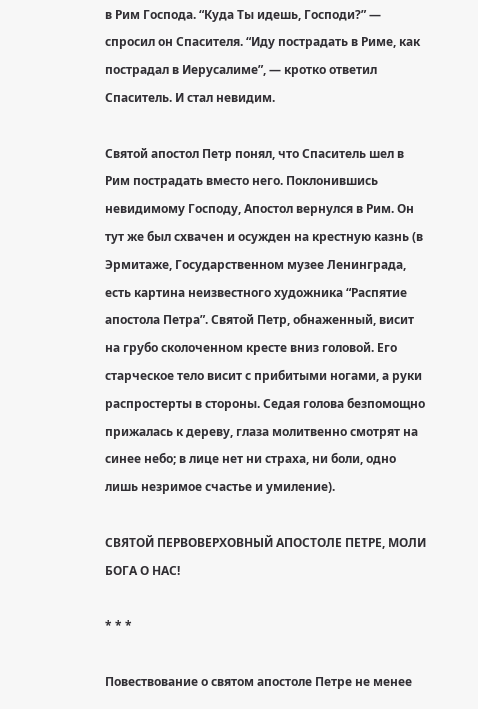в Рим Господа. “Куда Ты идешь, Господи?” — спросил он Спасителя. “Иду пострадать в Риме, как пострадал в Иерусалиме”, — кротко ответил Спаситель. И стал невидим.

Святой апостол Петр понял, что Спаситель шел в Рим пострадать вместо него. Поклонившись невидимому Господу, Апостол вернулся в Рим. Он тут же был схвачен и осужден на крестную казнь (в Эрмитаже, Государственном музее Ленинграда, есть картина неизвестного художника “Распятие апостола Петра”. Святой Петр, обнаженный, висит на грубо сколоченном кресте вниз головой. Его старческое тело висит с прибитыми ногами, а руки распростерты в стороны. Седая голова безпомощно прижалась к дереву, глаза молитвенно смотрят на синее небо; в лице нет ни страха, ни боли, одно лишь незримое счастье и умиление).

СВЯТОЙ ПЕРВОВЕРХОВНЫЙ АПОСТОЛЕ ПЕТРЕ, МОЛИ БОГА О НАС!

* * *

Повествование о святом апостоле Петре не менее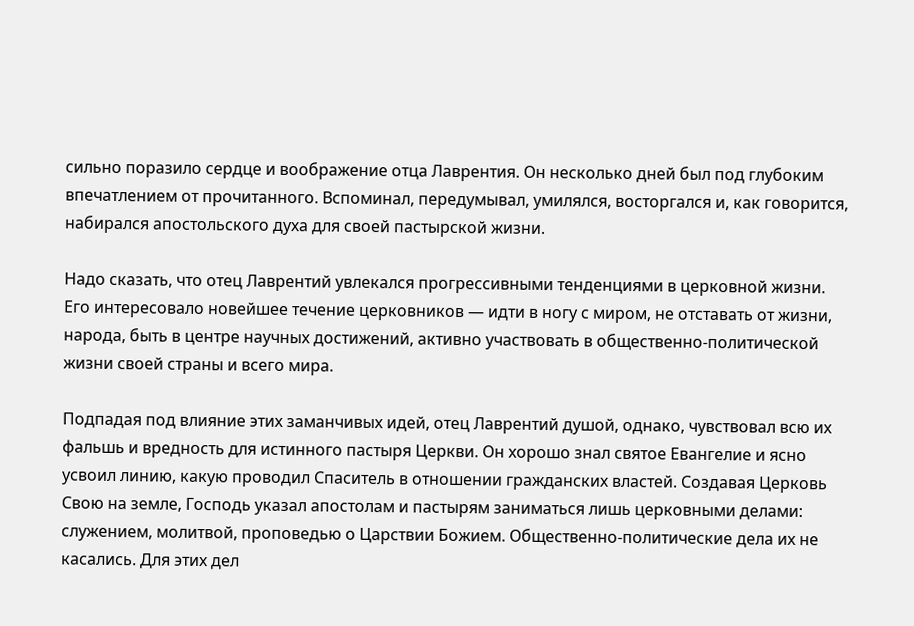сильно поразило сердце и воображение отца Лаврентия. Он несколько дней был под глубоким впечатлением от прочитанного. Вспоминал, передумывал, умилялся, восторгался и, как говорится, набирался апостольского духа для своей пастырской жизни.

Надо сказать, что отец Лаврентий увлекался прогрессивными тенденциями в церковной жизни. Его интересовало новейшее течение церковников — идти в ногу с миром, не отставать от жизни, народа, быть в центре научных достижений, активно участвовать в общественно-политической жизни своей страны и всего мира.

Подпадая под влияние этих заманчивых идей, отец Лаврентий душой, однако, чувствовал всю их фальшь и вредность для истинного пастыря Церкви. Он хорошо знал святое Евангелие и ясно усвоил линию, какую проводил Спаситель в отношении гражданских властей. Создавая Церковь Свою на земле, Господь указал апостолам и пастырям заниматься лишь церковными делами: служением, молитвой, проповедью о Царствии Божием. Общественно-политические дела их не касались. Для этих дел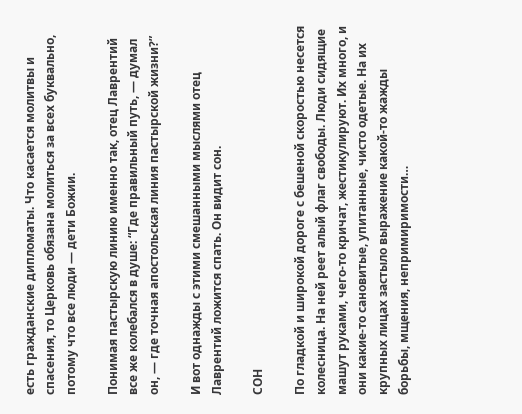есть гражданские дипломаты. Что касается молитвы и спасения, то Церковь обязана молиться за всех буквально, потому что все люди — дети Божии.

Понимая пастырскую линию именно так, отец Лаврентий все же колебался в душе: “Где правильный путь, — думал он, — где точная апостольская линия пастырской жизни?”

И вот однажды с этими смешанными мыслями отец Лаврентий ложится спать. Он видит сон.

СОН

По гладкой и широкой дороге с бешеной скоростью несется колесница. На ней реет алый флаг свободы. Люди сидящие машут руками, чего-то кричат, жестикулируют. Их много, и они какие-то сановитые, упитанные, чисто одетые. На их крупных лицах застыло выражение какой-то жажды борьбы, мщения, непримиримости…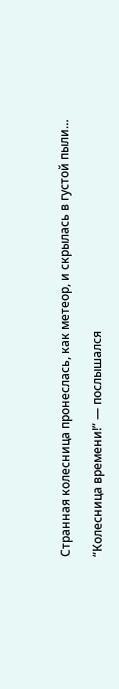Странная колесница пронеслась, как метеор, и скрылась в густой пыли…

“Колесница времени!” — послышался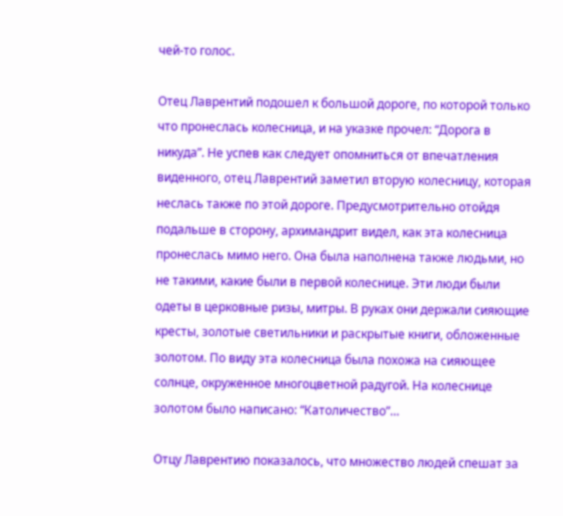чей-то голос.

Отец Лаврентий подошел к большой дороге, по которой только что пронеслась колесница, и на указке прочел: “Дорога в никуда”. Не успев как следует опомниться от впечатления виденного, отец Лаврентий заметил вторую колесницу, которая неслась также по этой дороге. Предусмотрительно отойдя подальше в сторону, архимандрит видел, как эта колесница пронеслась мимо него. Она была наполнена также людьми, но не такими, какие были в первой колеснице. Эти люди были одеты в церковные ризы, митры. В руках они держали сияющие кресты, золотые светильники и раскрытые книги, обложенные золотом. По виду эта колесница была похожа на сияющее солнце, окруженное многоцветной радугой. На колеснице золотом было написано: “Католичество”…

Отцу Лаврентию показалось, что множество людей спешат за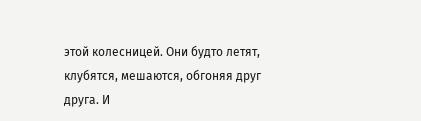этой колесницей. Они будто летят, клубятся, мешаются, обгоняя друг друга. И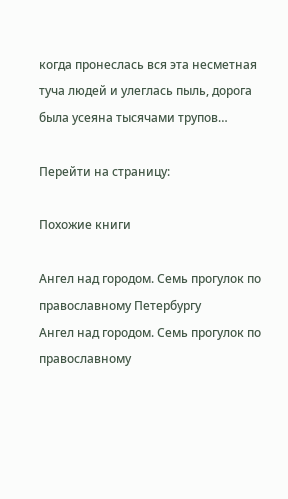когда пронеслась вся эта несметная туча людей и улеглась пыль, дорога была усеяна тысячами трупов…

Перейти на страницу:

Похожие книги

Ангел над городом. Семь прогулок по православному Петербургу
Ангел над городом. Семь прогулок по православному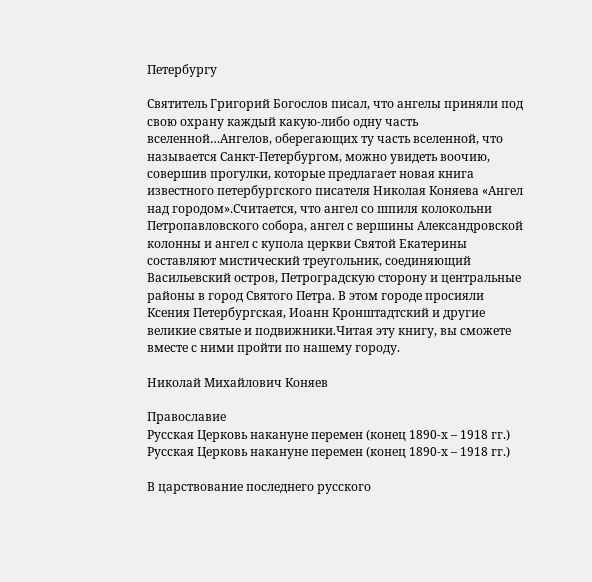Петербургу

Святитель Григорий Богослов писал, что ангелы приняли под свою охрану каждый какую-либо одну часть вселенной…Ангелов, оберегающих ту часть вселенной, что называется Санкт-Петербургом, можно увидеть воочию, совершив прогулки, которые предлагает новая книга известного петербургского писателя Николая Коняева «Ангел над городом».Считается, что ангел со шпиля колокольни Петропавловского собора, ангел с вершины Александровской колонны и ангел с купола церкви Святой Екатерины составляют мистический треугольник, соединяющий Васильевский остров, Петроградскую сторону и центральные районы в город Святого Петра. В этом городе просияли Ксения Петербургская, Иоанн Кронштадтский и другие великие святые и подвижники.Читая эту книгу, вы сможете вместе с ними пройти по нашему городу.

Николай Михайлович Коняев

Православие
Русская Церковь накануне перемен (конец 1890-х – 1918 гг.)
Русская Церковь накануне перемен (конец 1890-х – 1918 гг.)

В царствование последнего русского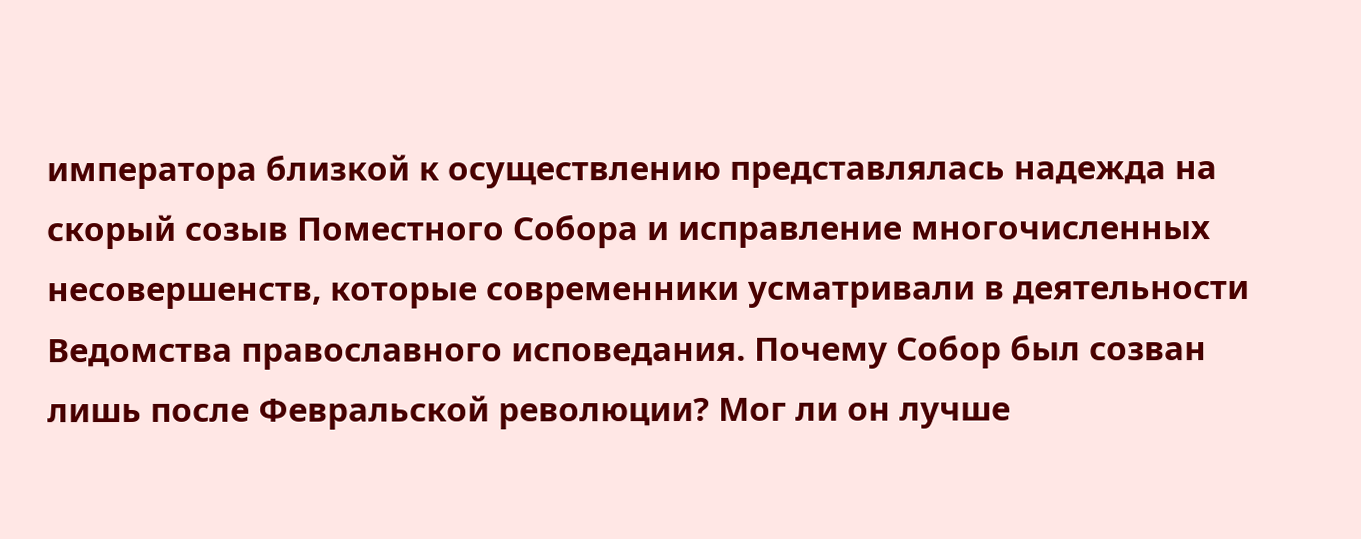императора близкой к осуществлению представлялась надежда на скорый созыв Поместного Собора и исправление многочисленных несовершенств, которые современники усматривали в деятельности Ведомства православного исповедания. Почему Собор был созван лишь после Февральской революции? Мог ли он лучше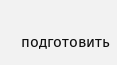подготовить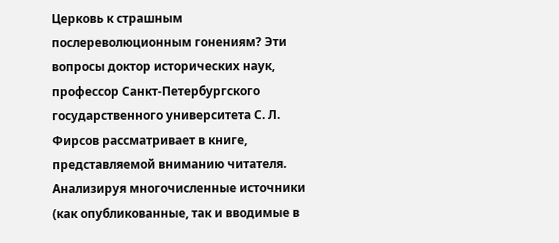Церковь к страшным послереволюционным гонениям? Эти вопросы доктор исторических наук, профессор Санкт-Петербургского государственного университета С. Л. Фирсов рассматривает в книге, представляемой вниманию читателя. Анализируя многочисленные источники (как опубликованные, так и вводимые в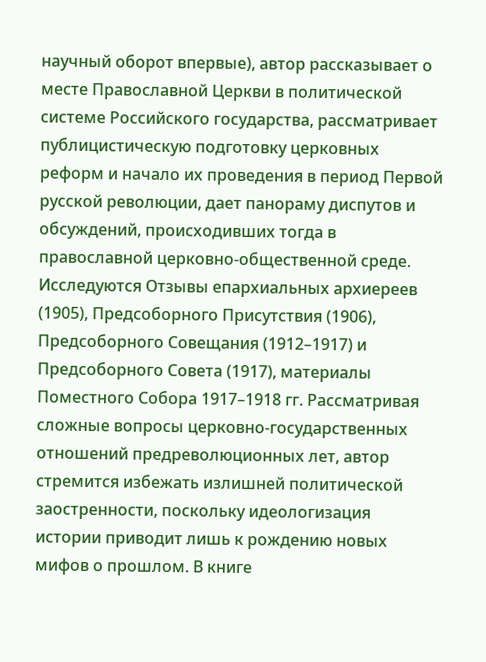научный оборот впервые), автор рассказывает о месте Православной Церкви в политической системе Российского государства, рассматривает публицистическую подготовку церковных реформ и начало их проведения в период Первой русской революции, дает панораму диспутов и обсуждений, происходивших тогда в православной церковно-общественной среде. Исследуются Отзывы епархиальных архиереев (1905), Предсоборного Присутствия (1906), Предсоборного Совещания (1912–1917) и Предсоборного Совета (1917), материалы Поместного Собора 1917–1918 гг. Рассматривая сложные вопросы церковно-государственных отношений предреволюционных лет, автор стремится избежать излишней политической заостренности, поскольку идеологизация истории приводит лишь к рождению новых мифов о прошлом. В книге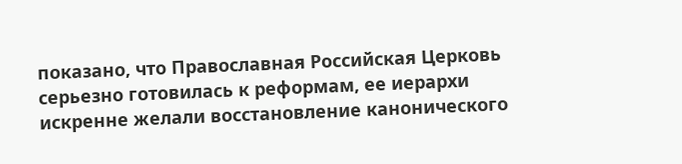показано, что Православная Российская Церковь серьезно готовилась к реформам, ее иерархи искренне желали восстановление канонического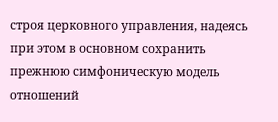строя церковного управления, надеясь при этом в основном сохранить прежнюю симфоническую модель отношений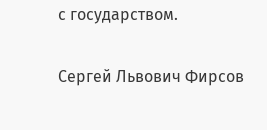с государством.

Сергей Львович Фирсов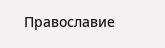Православие